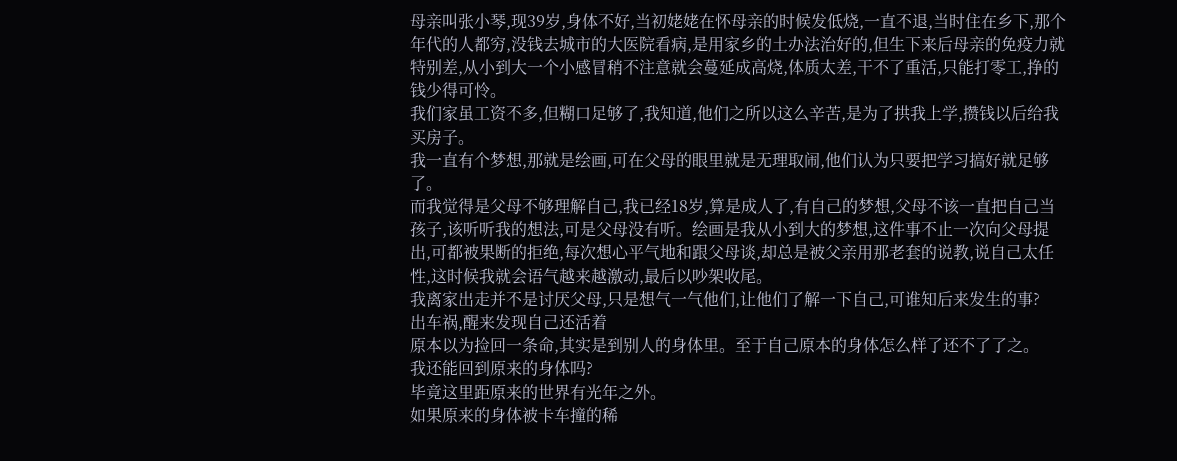母亲叫张小琴,现39岁,身体不好,当初姥姥在怀母亲的时候发低烧,一直不退,当时住在乡下,那个年代的人都穷,没钱去城市的大医院看病,是用家乡的土办法治好的,但生下来后母亲的免疫力就特别差,从小到大一个小感冒稍不注意就会蔓延成高烧,体质太差,干不了重活,只能打零工,挣的钱少得可怜。
我们家虽工资不多,但糊口足够了,我知道,他们之所以这么辛苦,是为了拱我上学,攒钱以后给我买房子。
我一直有个梦想,那就是绘画,可在父母的眼里就是无理取闹,他们认为只要把学习搞好就足够了。
而我觉得是父母不够理解自己,我已经18岁,算是成人了,有自己的梦想,父母不该一直把自己当孩子,该听听我的想法,可是父母没有听。绘画是我从小到大的梦想,这件事不止一次向父母提出,可都被果断的拒绝,每次想心平气地和跟父母谈,却总是被父亲用那老套的说教,说自己太任性,这时候我就会语气越来越激动,最后以吵架收尾。
我离家出走并不是讨厌父母,只是想气一气他们,让他们了解一下自己,可谁知后来发生的事?
出车祸,醒来发现自己还活着
原本以为捡回一条命,其实是到别人的身体里。至于自己原本的身体怎么样了还不了了之。
我还能回到原来的身体吗?
毕竟这里距原来的世界有光年之外。
如果原来的身体被卡车撞的稀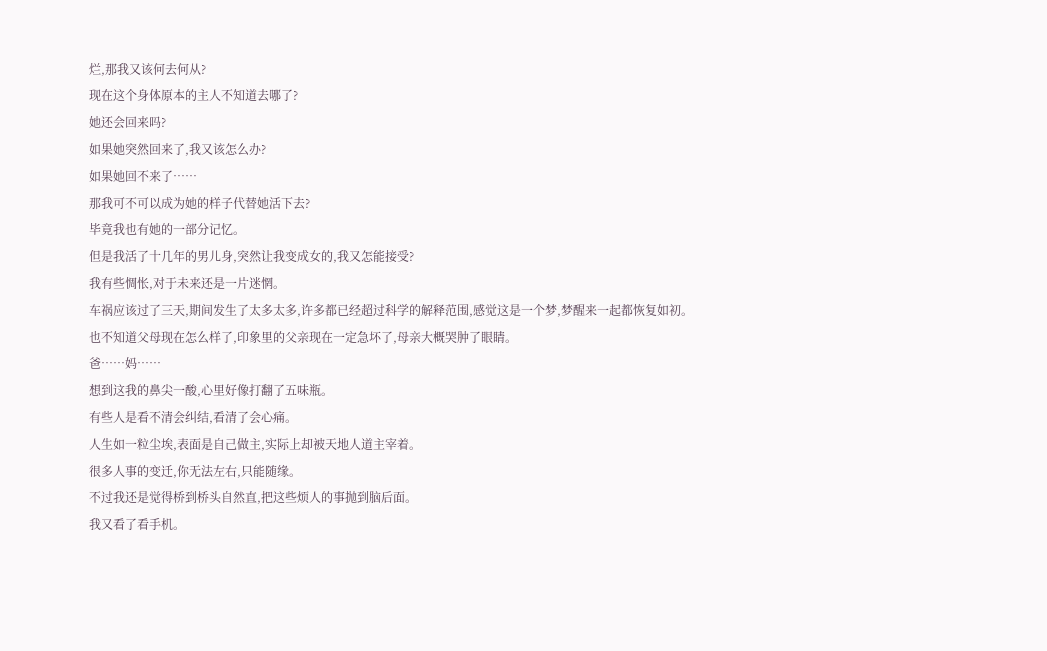烂,那我又该何去何从?
现在这个身体原本的主人不知道去哪了?
她还会回来吗?
如果她突然回来了,我又该怎么办?
如果她回不来了……
那我可不可以成为她的样子代替她活下去?
毕竟我也有她的一部分记忆。
但是我活了十几年的男儿身,突然让我变成女的,我又怎能接受?
我有些惆怅,对于未来还是一片迷惘。
车祸应该过了三天,期间发生了太多太多,许多都已经超过科学的解释范围,感觉这是一个梦,梦醒来一起都恢复如初。
也不知道父母现在怎么样了,印象里的父亲现在一定急坏了,母亲大概哭肿了眼睛。
爸……妈……
想到这我的鼻尖一酸,心里好像打翻了五味瓶。
有些人是看不清会纠结,看清了会心痛。
人生如一粒尘埃,表面是自己做主,实际上却被天地人道主宰着。
很多人事的变迁,你无法左右,只能随缘。
不过我还是觉得桥到桥头自然直,把这些烦人的事抛到脑后面。
我又看了看手机。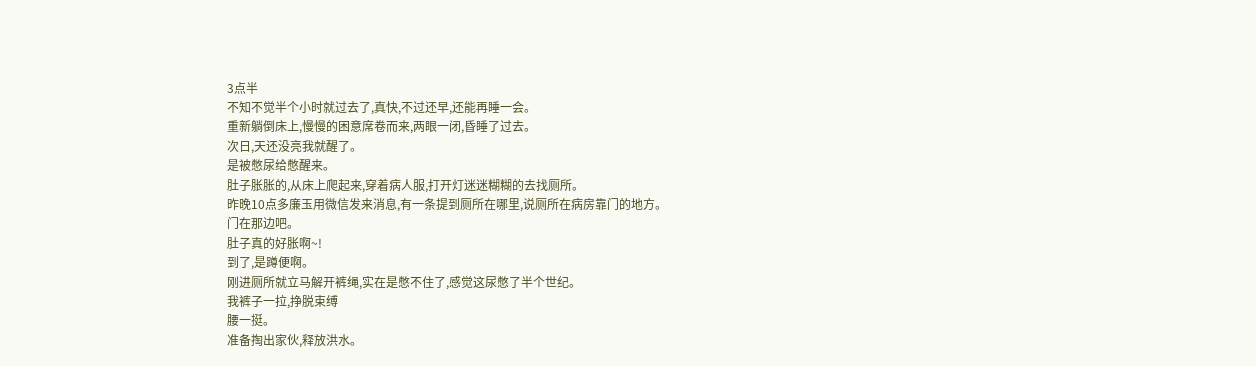3点半
不知不觉半个小时就过去了,真快,不过还早,还能再睡一会。
重新躺倒床上,慢慢的困意席卷而来,两眼一闭,昏睡了过去。
次日,天还没亮我就醒了。
是被憋尿给憋醒来。
肚子胀胀的,从床上爬起来,穿着病人服,打开灯迷迷糊糊的去找厕所。
昨晚10点多廉玉用微信发来消息,有一条提到厕所在哪里,说厕所在病房靠门的地方。
门在那边吧。
肚子真的好胀啊~!
到了,是蹲便啊。
刚进厕所就立马解开裤绳,实在是憋不住了,感觉这尿憋了半个世纪。
我裤子一拉,挣脱束缚
腰一挺。
准备掏出家伙,释放洪水。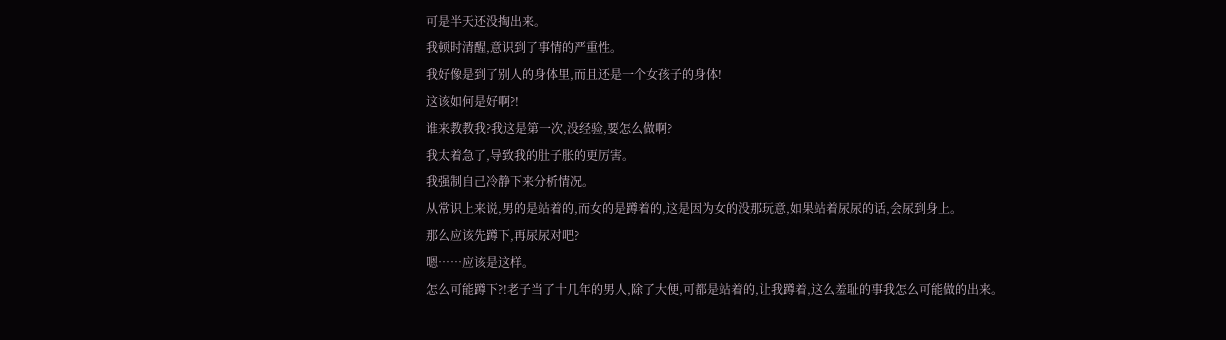可是半天还没掏出来。
我顿时清醒,意识到了事情的严重性。
我好像是到了别人的身体里,而且还是一个女孩子的身体!
这该如何是好啊?!
谁来教教我?我这是第一次,没经验,要怎么做啊?
我太着急了,导致我的肚子胀的更厉害。
我强制自己冷静下来分析情况。
从常识上来说,男的是站着的,而女的是蹲着的,这是因为女的没那玩意,如果站着尿尿的话,会尿到身上。
那么应该先蹲下,再尿尿对吧?
嗯……应该是这样。
怎么可能蹲下?!老子当了十几年的男人,除了大便,可都是站着的,让我蹲着,这么羞耻的事我怎么可能做的出来。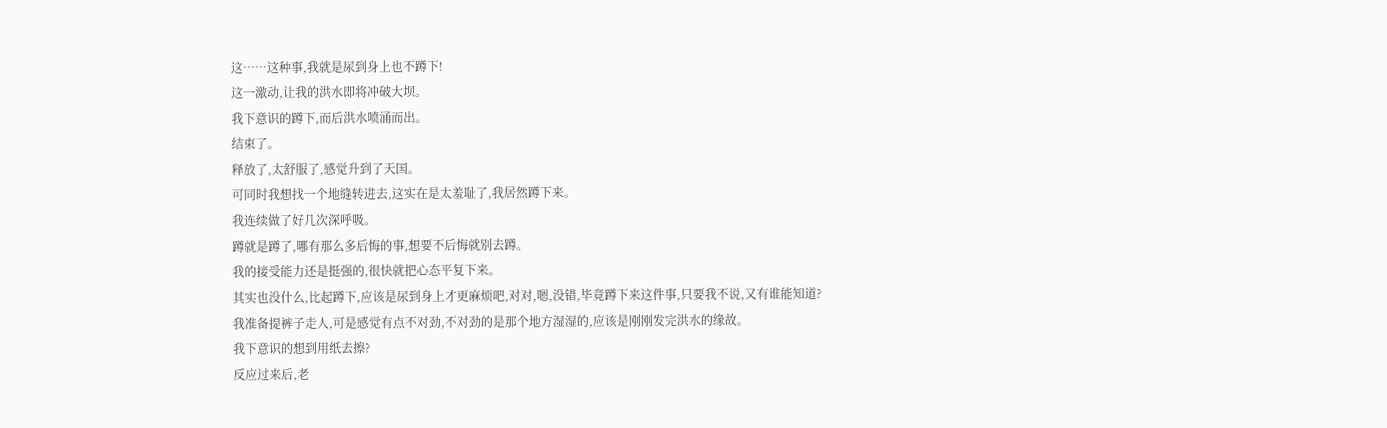这……这种事,我就是尿到身上也不蹲下!
这一激动,让我的洪水即将冲破大坝。
我下意识的蹲下,而后洪水喷涌而出。
结束了。
释放了,太舒服了,感觉升到了天国。
可同时我想找一个地缝转进去,这实在是太羞耻了,我居然蹲下来。
我连续做了好几次深呼吸。
蹲就是蹲了,哪有那么多后悔的事,想要不后悔就别去蹲。
我的接受能力还是挺强的,很快就把心态平复下来。
其实也没什么,比起蹲下,应该是尿到身上才更麻烦吧,对对,嗯,没错,毕竟蹲下来这件事,只要我不说,又有谁能知道?
我准备提裤子走人,可是感觉有点不对劲,不对劲的是那个地方湿湿的,应该是刚刚发完洪水的缘故。
我下意识的想到用纸去擦?
反应过来后,老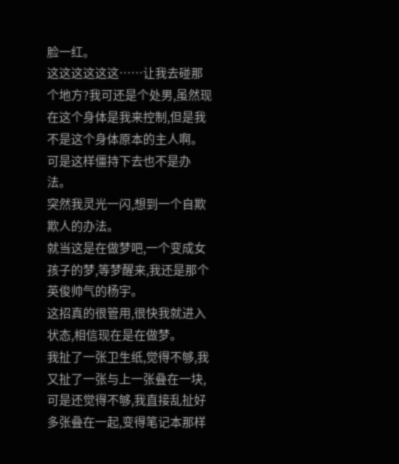脸一红。
这这这这这这……让我去碰那个地方?我可还是个处男,虽然现在这个身体是我来控制,但是我不是这个身体原本的主人啊。
可是这样僵持下去也不是办法。
突然我灵光一闪,想到一个自欺欺人的办法。
就当这是在做梦吧,一个变成女孩子的梦,等梦醒来,我还是那个英俊帅气的杨宇。
这招真的很管用,很快我就进入状态,相信现在是在做梦。
我扯了一张卫生纸,觉得不够,我又扯了一张与上一张叠在一块,可是还觉得不够,我直接乱扯好多张叠在一起,变得笔记本那样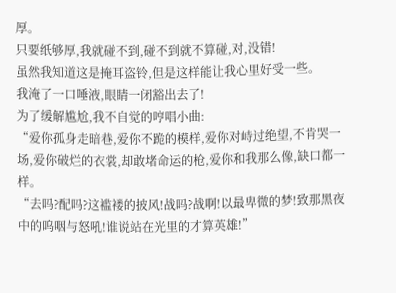厚。
只要纸够厚,我就碰不到,碰不到就不算碰,对,没错!
虽然我知道这是掩耳盗铃,但是这样能让我心里好受一些。
我淹了一口唾液,眼睛一闭豁出去了!
为了缓解尴尬,我不自觉的哼唱小曲:
“爱你孤身走暗巷,爱你不跪的模样,爱你对峙过绝望,不肯哭一场,爱你破烂的衣裳,却敢堵命运的枪,爱你和我那么像,缺口都一样。
“去吗?配吗?这褴褛的披风!战吗?战啊!以最卑微的梦!致那黑夜中的呜咽与怒吼!谁说站在光里的才算英雄!”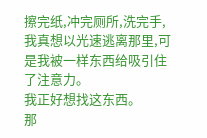擦完纸,冲完厕所,洗完手,我真想以光速逃离那里,可是我被一样东西给吸引住了注意力。
我正好想找这东西。
那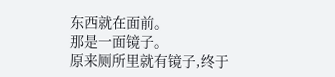东西就在面前。
那是一面镜子。
原来厕所里就有镜子,终于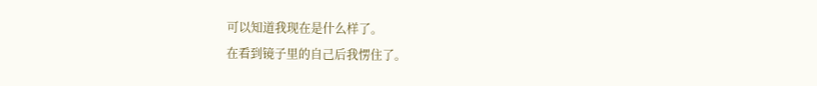可以知道我现在是什么样了。
在看到镜子里的自己后我愣住了。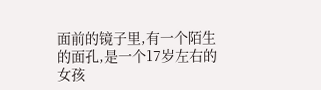面前的镜子里,有一个陌生的面孔,是一个17岁左右的女孩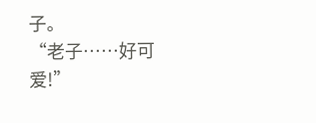子。
“老子……好可爱!”